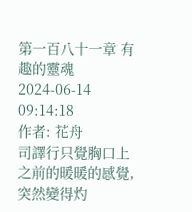第一百八十一章 有趣的靈魂
2024-06-14 09:14:18
作者: 花舟
司譯行只覺胸口上之前的暖暖的感覺,突然變得灼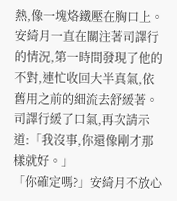熱,像一塊烙鐵壓在胸口上。
安綺月一直在關注著司譯行的情況,第一時間發現了他的不對,連忙收回大半真氣,依舊用之前的細流去舒緩著。
司譯行緩了口氣,再次請示道:「我沒事,你還像剛才那樣就好。」
「你確定嗎?」安綺月不放心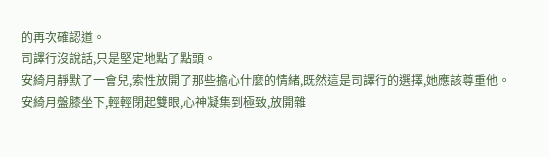的再次確認道。
司譯行沒說話,只是堅定地點了點頭。
安綺月靜默了一會兒,索性放開了那些擔心什麼的情緒,既然這是司譯行的選擇,她應該尊重他。
安綺月盤膝坐下,輕輕閉起雙眼,心神凝集到極致,放開雜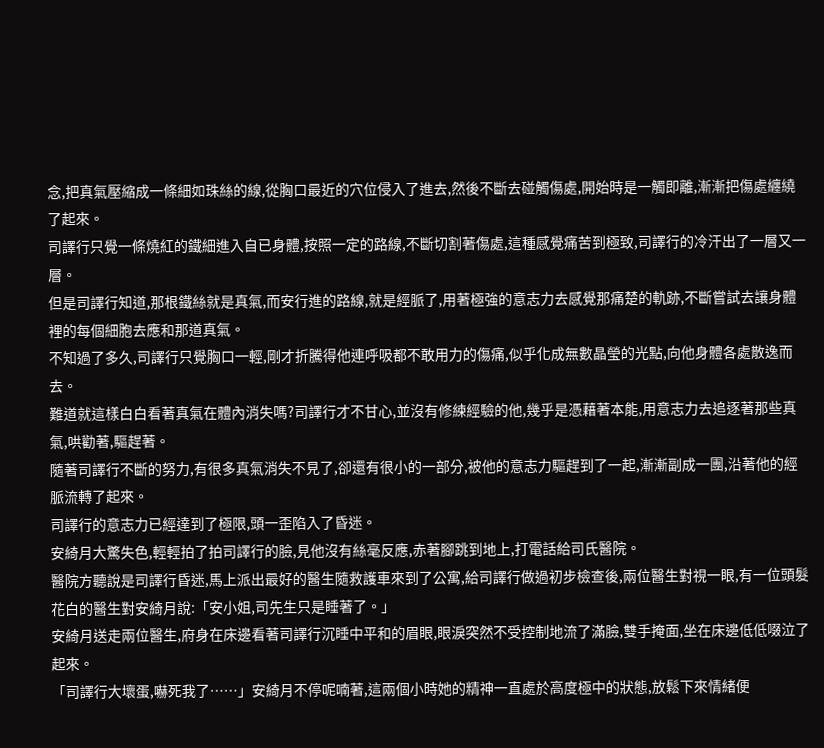念,把真氣壓縮成一條細如珠絲的線,從胸口最近的穴位侵入了進去,然後不斷去碰觸傷處,開始時是一觸即離,漸漸把傷處纏繞了起來。
司譯行只覺一條燒紅的鐵細進入自已身體,按照一定的路線,不斷切割著傷處,這種感覺痛苦到極致,司譯行的冷汗出了一層又一層。
但是司譯行知道,那根鐵絲就是真氣,而安行進的路線,就是經脈了,用著極強的意志力去感覺那痛楚的軌跡,不斷嘗試去讓身體裡的每個細胞去應和那道真氣。
不知過了多久,司譯行只覺胸口一輕,剛才折騰得他連呼吸都不敢用力的傷痛,似乎化成無數晶瑩的光點,向他身體各處散逸而去。
難道就這樣白白看著真氣在體內消失嗎?司譯行才不甘心,並沒有修練經驗的他,幾乎是憑藉著本能,用意志力去追逐著那些真氣,哄勸著,驅趕著。
隨著司譯行不斷的努力,有很多真氣消失不見了,卻還有很小的一部分,被他的意志力驅趕到了一起,漸漸副成一團,沿著他的經脈流轉了起來。
司譯行的意志力已經達到了極限,頭一歪陷入了昏迷。
安綺月大驚失色,輕輕拍了拍司譯行的臉,見他沒有絲毫反應,赤著腳跳到地上,打電話給司氏醫院。
醫院方聽說是司譯行昏迷,馬上派出最好的醫生隨救護車來到了公寓,給司譯行做過初步檢查後,兩位醫生對視一眼,有一位頭髮花白的醫生對安綺月說:「安小姐,司先生只是睡著了。」
安綺月送走兩位醫生,府身在床邊看著司譯行沉睡中平和的眉眼,眼淚突然不受控制地流了滿臉,雙手掩面,坐在床邊低低啜泣了起來。
「司譯行大壞蛋,嚇死我了……」安綺月不停呢喃著,這兩個小時她的精神一直處於高度極中的狀態,放鬆下來情緒便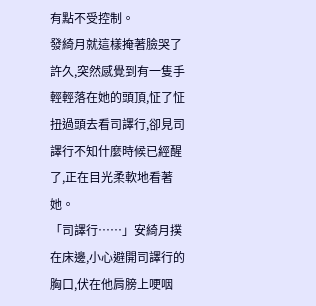有點不受控制。
發綺月就這樣掩著臉哭了許久,突然感覺到有一隻手輕輕落在她的頭頂,怔了怔扭過頭去看司譯行,卻見司譯行不知什麼時候已經醒了,正在目光柔軟地看著她。
「司譯行……」安綺月撲在床邊,小心避開司譯行的胸口,伏在他肩膀上哽咽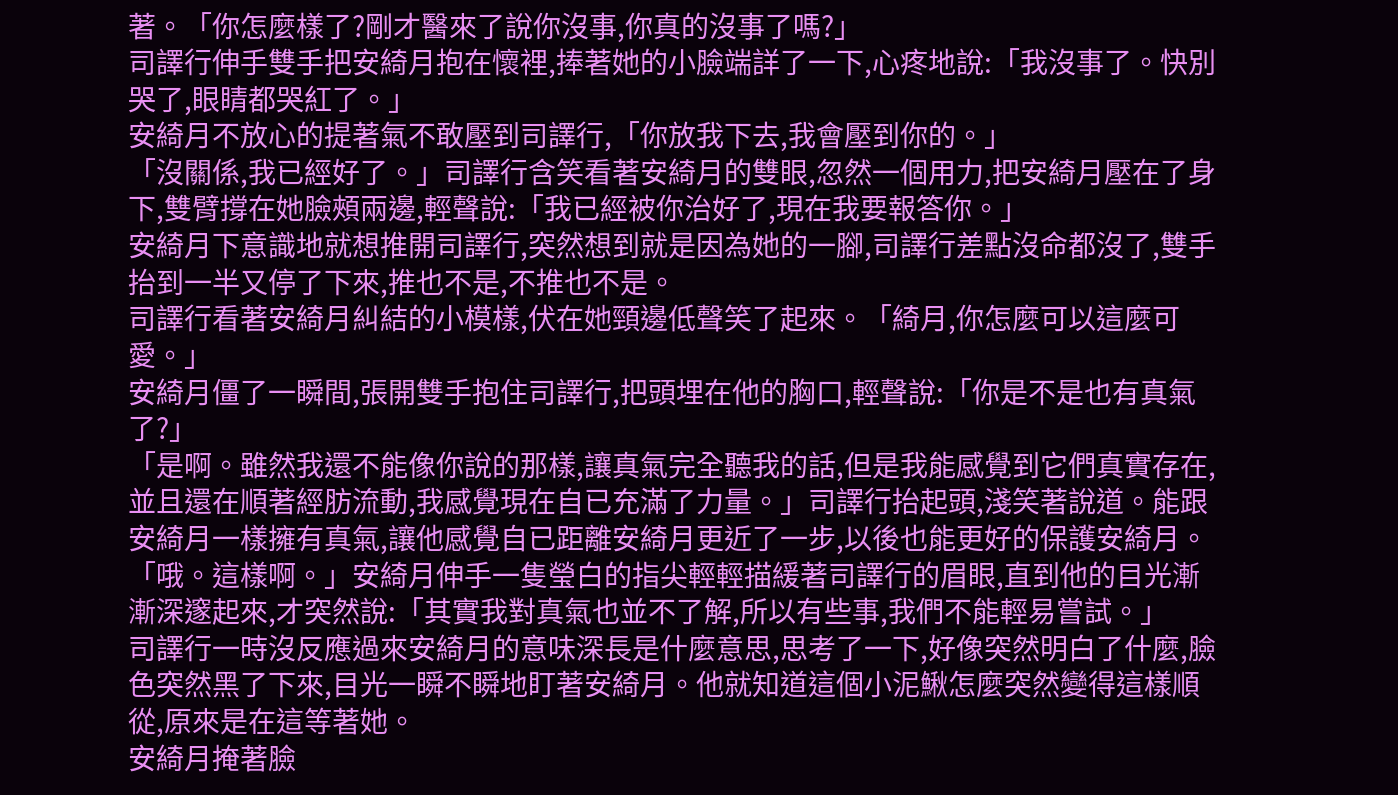著。「你怎麼樣了?剛才醫來了說你沒事,你真的沒事了嗎?」
司譯行伸手雙手把安綺月抱在懷裡,捧著她的小臉端詳了一下,心疼地說:「我沒事了。快別哭了,眼睛都哭紅了。」
安綺月不放心的提著氣不敢壓到司譯行,「你放我下去,我會壓到你的。」
「沒關係,我已經好了。」司譯行含笑看著安綺月的雙眼,忽然一個用力,把安綺月壓在了身下,雙臂撐在她臉頰兩邊,輕聲說:「我已經被你治好了,現在我要報答你。」
安綺月下意識地就想推開司譯行,突然想到就是因為她的一腳,司譯行差點沒命都沒了,雙手抬到一半又停了下來,推也不是,不推也不是。
司譯行看著安綺月糾結的小模樣,伏在她頸邊低聲笑了起來。「綺月,你怎麼可以這麼可愛。」
安綺月僵了一瞬間,張開雙手抱住司譯行,把頭埋在他的胸口,輕聲說:「你是不是也有真氣了?」
「是啊。雖然我還不能像你說的那樣,讓真氣完全聽我的話,但是我能感覺到它們真實存在,並且還在順著經肪流動,我感覺現在自已充滿了力量。」司譯行抬起頭,淺笑著說道。能跟安綺月一樣擁有真氣,讓他感覺自已距離安綺月更近了一步,以後也能更好的保護安綺月。
「哦。這樣啊。」安綺月伸手一隻瑩白的指尖輕輕描緩著司譯行的眉眼,直到他的目光漸漸深邃起來,才突然說:「其實我對真氣也並不了解,所以有些事,我們不能輕易嘗試。」
司譯行一時沒反應過來安綺月的意味深長是什麼意思,思考了一下,好像突然明白了什麼,臉色突然黑了下來,目光一瞬不瞬地盯著安綺月。他就知道這個小泥鰍怎麼突然變得這樣順從,原來是在這等著她。
安綺月掩著臉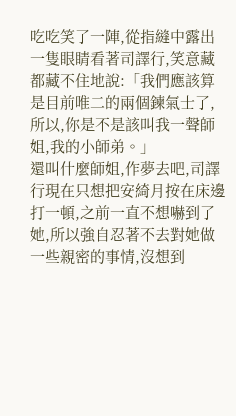吃吃笑了一陣,從指縫中露出一隻眼睛看著司譯行,笑意藏都藏不住地說:「我們應該算是目前唯二的兩個鍊氣士了,所以,你是不是該叫我一聲師姐,我的小師弟。」
還叫什麼師姐,作夢去吧,司譯行現在只想把安綺月按在床邊打一頓,之前一直不想嚇到了她,所以強自忍著不去對她做一些親密的事情,沒想到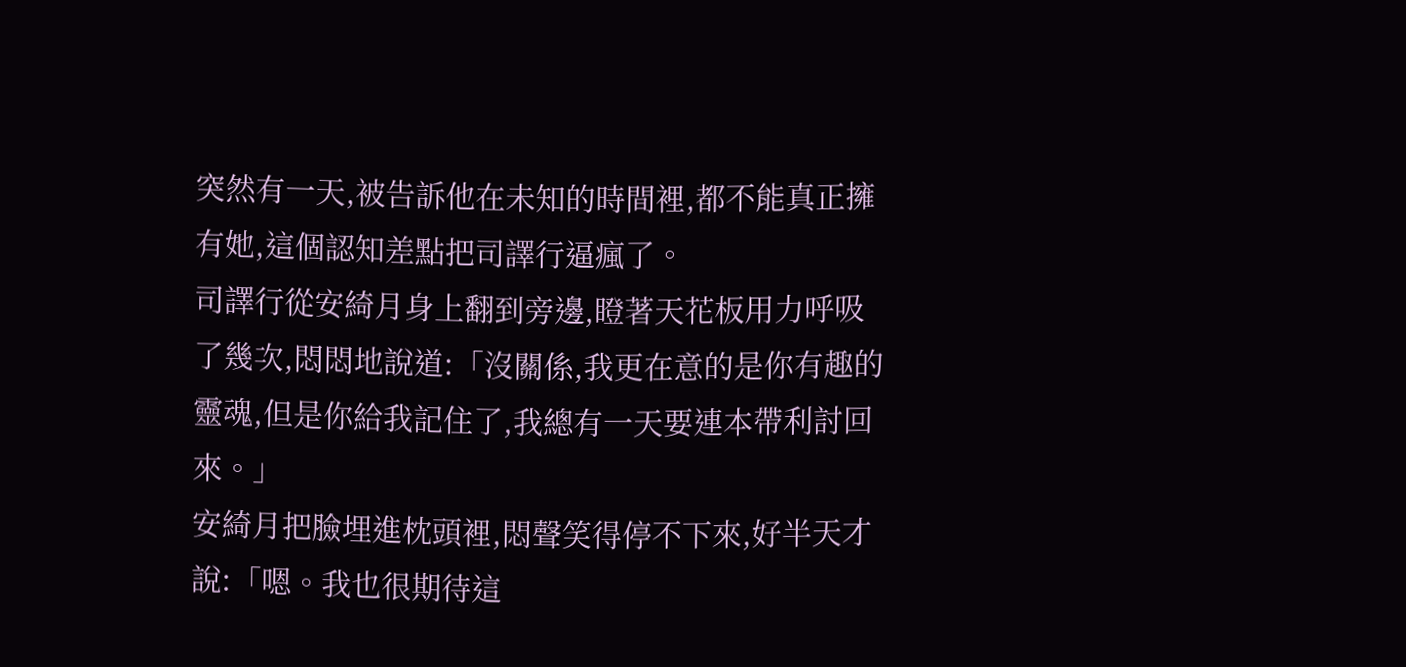突然有一天,被告訴他在未知的時間裡,都不能真正擁有她,這個認知差點把司譯行逼瘋了。
司譯行從安綺月身上翻到旁邊,瞪著天花板用力呼吸了幾次,悶悶地說道:「沒關係,我更在意的是你有趣的靈魂,但是你給我記住了,我總有一天要連本帶利討回來。」
安綺月把臉埋進枕頭裡,悶聲笑得停不下來,好半天才說:「嗯。我也很期待這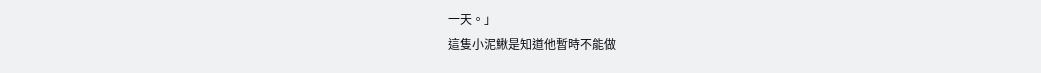一天。」
這隻小泥鰍是知道他暫時不能做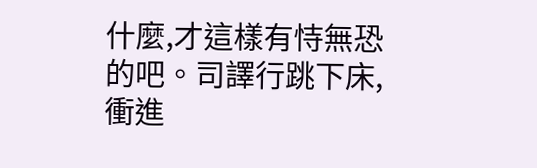什麼,才這樣有恃無恐的吧。司譯行跳下床,衝進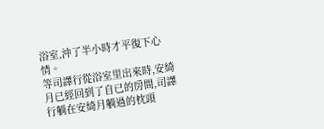浴室,沖了半小時才平復下心情。
等司譯行從浴室里出來時,安綺月已經回到了自已的房間,司譯行躺在安綺月躺過的枕頭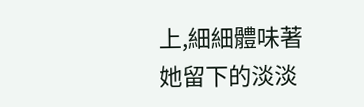上,細細體味著她留下的淡淡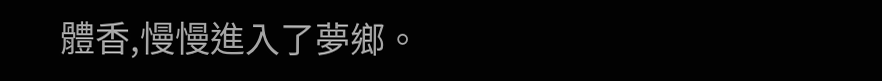體香,慢慢進入了夢鄉。